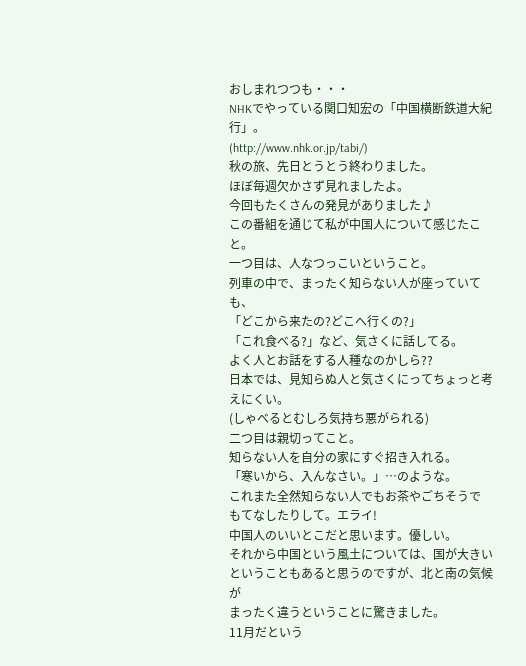おしまれつつも・・・
NHKでやっている関口知宏の「中国横断鉄道大紀行」。
(http://www.nhk.or.jp/tabi/)
秋の旅、先日とうとう終わりました。
ほぼ毎週欠かさず見れましたよ。
今回もたくさんの発見がありました♪
この番組を通じて私が中国人について感じたこと。
一つ目は、人なつっこいということ。
列車の中で、まったく知らない人が座っていても、
「どこから来たの?どこへ行くの?」
「これ食べる?」など、気さくに話してる。
よく人とお話をする人種なのかしら??
日本では、見知らぬ人と気さくにってちょっと考えにくい。
(しゃべるとむしろ気持ち悪がられる)
二つ目は親切ってこと。
知らない人を自分の家にすぐ招き入れる。
「寒いから、入んなさい。」…のような。
これまた全然知らない人でもお茶やごちそうで
もてなしたりして。エライ!
中国人のいいとこだと思います。優しい。
それから中国という風土については、国が大きい
ということもあると思うのですが、北と南の気候が
まったく違うということに驚きました。
11月だという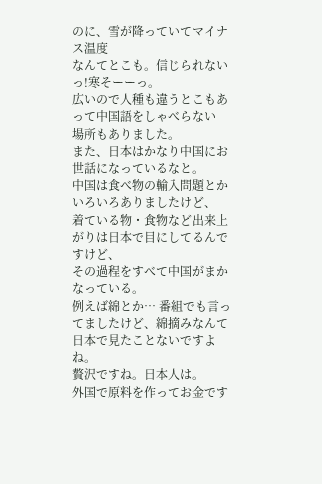のに、雪が降っていてマイナス温度
なんてとこも。信じられないっ!寒そーーっ。
広いので人種も違うとこもあって中国語をしゃべらない
場所もありました。
また、日本はかなり中国にお世話になっているなと。
中国は食べ物の輸入問題とかいろいろありましたけど、
着ている物・食物など出来上がりは日本で目にしてるんですけど、
その過程をすべて中国がまかなっている。
例えば綿とか… 番組でも言ってましたけど、綿摘みなんて
日本で見たことないですよね。
贅沢ですね。日本人は。
外国で原料を作ってお金です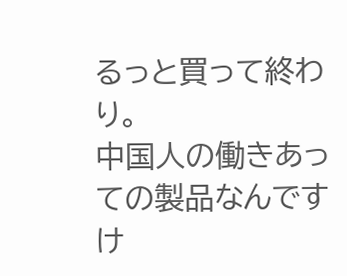るっと買って終わり。
中国人の働きあっての製品なんですけ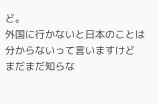ど。
外国に行かないと日本のことは分からないって言いますけど
まだまだ知らな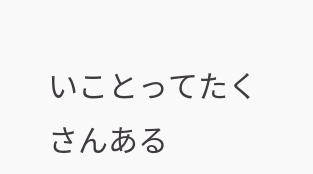いことってたくさんある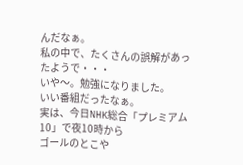んだなぁ。
私の中で、たくさんの誤解があったようで・・・
いや〜。勉強になりました。
いい番組だったなぁ。
実は、今日NHK総合「プレミアム10」で夜10時から
ゴールのとこや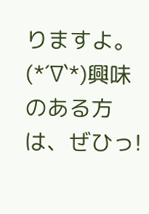りますよ。
(*´∇`*)興味のある方は、ぜひっ!